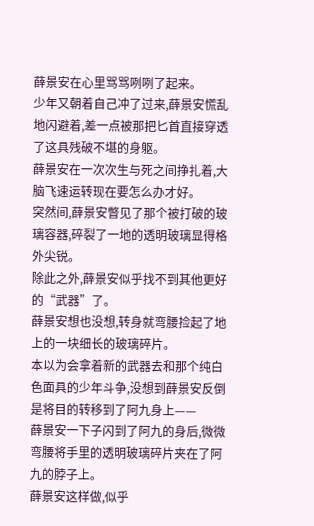薛景安在心里骂骂咧咧了起来。
少年又朝着自己冲了过来,薛景安慌乱地闪避着,差一点被那把匕首直接穿透了这具残破不堪的身躯。
薛景安在一次次生与死之间挣扎着,大脑飞速运转现在要怎么办才好。
突然间,薛景安瞥见了那个被打破的玻璃容器,碎裂了一地的透明玻璃显得格外尖锐。
除此之外,薛景安似乎找不到其他更好的“武器”了。
薛景安想也没想,转身就弯腰捡起了地上的一块细长的玻璃碎片。
本以为会拿着新的武器去和那个纯白色面具的少年斗争,没想到薛景安反倒是将目的转移到了阿九身上——
薛景安一下子闪到了阿九的身后,微微弯腰将手里的透明玻璃碎片夹在了阿九的脖子上。
薛景安这样做,似乎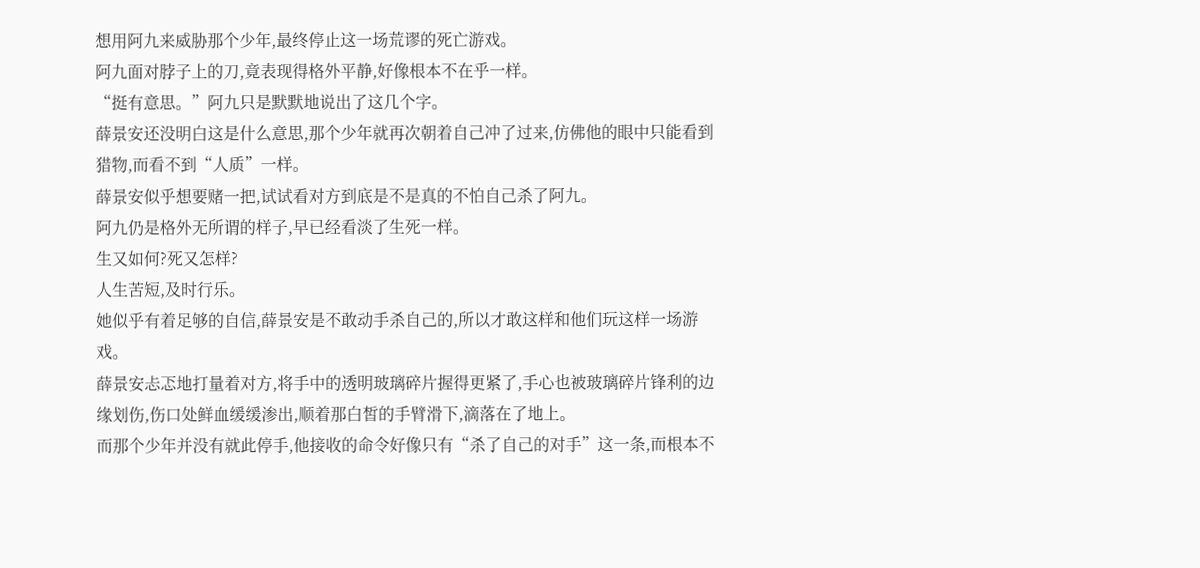想用阿九来威胁那个少年,最终停止这一场荒谬的死亡游戏。
阿九面对脖子上的刀,竟表现得格外平静,好像根本不在乎一样。
“挺有意思。”阿九只是默默地说出了这几个字。
薛景安还没明白这是什么意思,那个少年就再次朝着自己冲了过来,仿佛他的眼中只能看到猎物,而看不到“人质”一样。
薛景安似乎想要赌一把,试试看对方到底是不是真的不怕自己杀了阿九。
阿九仍是格外无所谓的样子,早已经看淡了生死一样。
生又如何?死又怎样?
人生苦短,及时行乐。
她似乎有着足够的自信,薛景安是不敢动手杀自己的,所以才敢这样和他们玩这样一场游戏。
薛景安忐忑地打量着对方,将手中的透明玻璃碎片握得更紧了,手心也被玻璃碎片锋利的边缘划伤,伤口处鲜血缓缓渗出,顺着那白皙的手臂滑下,滴落在了地上。
而那个少年并没有就此停手,他接收的命令好像只有“杀了自己的对手”这一条,而根本不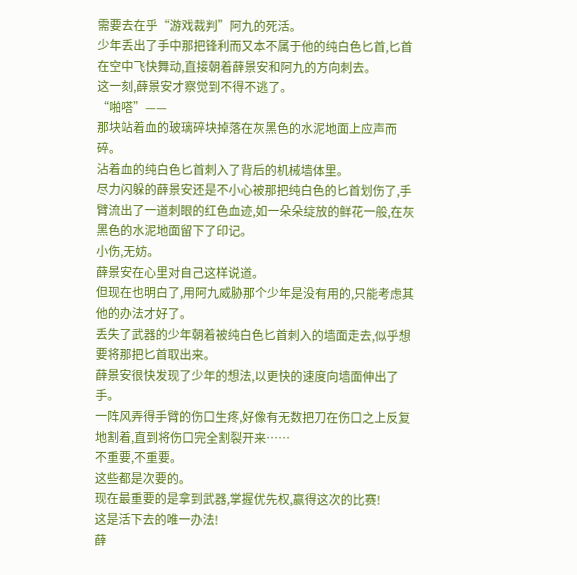需要去在乎“游戏裁判”阿九的死活。
少年丢出了手中那把锋利而又本不属于他的纯白色匕首,匕首在空中飞快舞动,直接朝着薛景安和阿九的方向刺去。
这一刻,薛景安才察觉到不得不逃了。
“啪嗒”——
那块站着血的玻璃碎块掉落在灰黑色的水泥地面上应声而碎。
沾着血的纯白色匕首刺入了背后的机械墙体里。
尽力闪躲的薛景安还是不小心被那把纯白色的匕首划伤了,手臂流出了一道刺眼的红色血迹,如一朵朵绽放的鲜花一般,在灰黑色的水泥地面留下了印记。
小伤,无妨。
薛景安在心里对自己这样说道。
但现在也明白了,用阿九威胁那个少年是没有用的,只能考虑其他的办法才好了。
丢失了武器的少年朝着被纯白色匕首刺入的墙面走去,似乎想要将那把匕首取出来。
薛景安很快发现了少年的想法,以更快的速度向墙面伸出了手。
一阵风弄得手臂的伤口生疼,好像有无数把刀在伤口之上反复地割着,直到将伤口完全割裂开来……
不重要,不重要。
这些都是次要的。
现在最重要的是拿到武器,掌握优先权,赢得这次的比赛!
这是活下去的唯一办法!
薛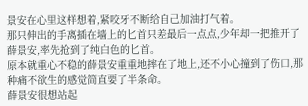景安在心里这样想着,紧咬牙不断给自己加油打气着。
那只伸出的手离插在墙上的匕首只差最后一点点,少年却一把推开了薛景安,率先抢到了纯白色的匕首。
原本就重心不稳的薛景安重重地摔在了地上,还不小心撞到了伤口,那种痛不欲生的感觉简直要了半条命。
薛景安很想站起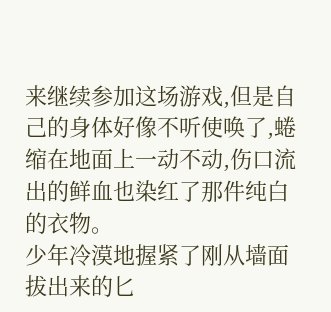来继续参加这场游戏,但是自己的身体好像不听使唤了,蜷缩在地面上一动不动,伤口流出的鲜血也染红了那件纯白的衣物。
少年冷漠地握紧了刚从墙面拔出来的匕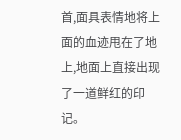首,面具表情地将上面的血迹甩在了地上,地面上直接出现了一道鲜红的印记。